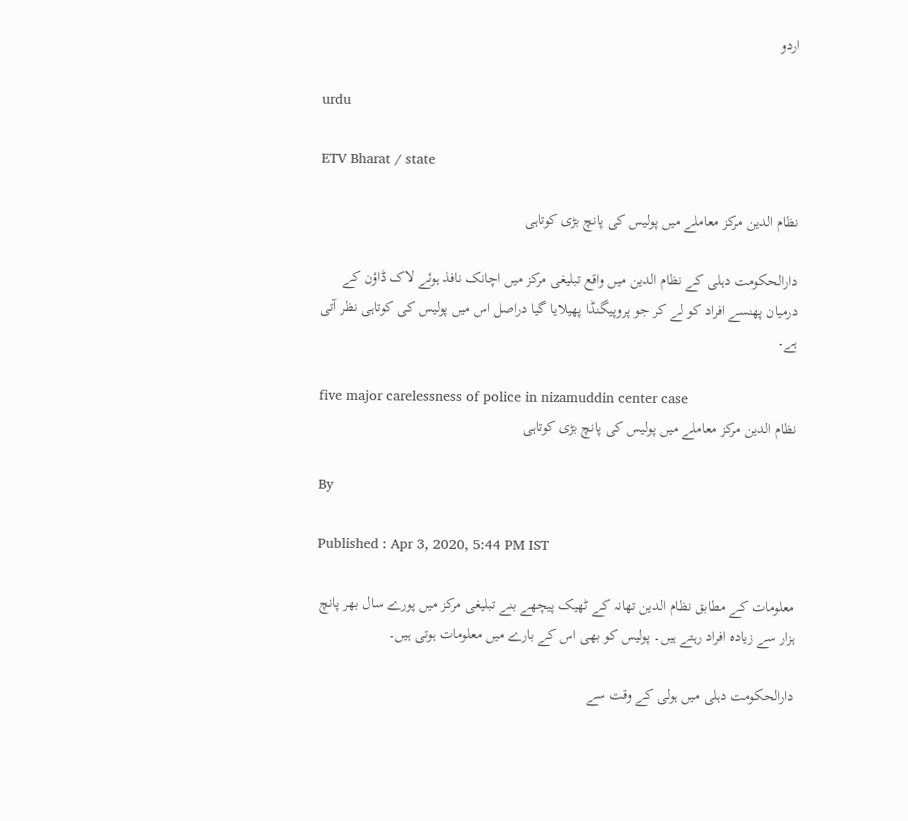اردو

urdu

ETV Bharat / state

نظام الدین مرکز معاملے میں پولیس کی پانچ بڑی کوتاہی

دارالحکومت دہلی کے نظام الدین میں واقع تبلیغی مرکز میں اچانک نافذ ہوئے لاک ڈاؤن کے درمیان پھنسے افراد کو لے کر جو پروپیگنڈا پھیلایا گیا دراصل اس میں پولیس کی کوتاہی نظر آتی ہے۔

five major carelessness of police in nizamuddin center case
نظام الدین مرکز معاملے میں پولیس کی پانچ بڑی کوتاہی

By

Published : Apr 3, 2020, 5:44 PM IST

معلومات کے مطابق نظام الدین تھانہ کے ٹھیک پیچھے بنے تبلیغی مرکز میں پورے سال بھر پانچ ہزار سے زیادہ افراد رہتے ہیں۔ پولیس کو بھی اس کے بارے میں معلومات ہوتی ہیں۔

دارالحکومت دہلی میں ہولی کے وقت سے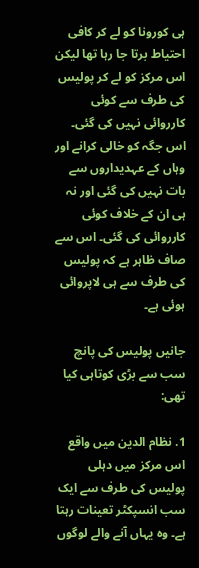ہی کورونا کو لے کر کافی احتیاط برتا جا رہا تھا لیکن اس مرکز کو لے کر پولیس کی طرف سے کوئی کارروائی نہیں کی گئی۔ اس جگہ کو خالی کرانے اور وہاں کے عہدیداروں سے بات نہیں کی گئی اور نہ ہی ان کے خلاف کوئی کارروائی کی گئی۔ اس سے صاف ظاہر ہے کہ پولیس کی طرف سے ہی لاپروائی ہوئی ہے۔

جانیں پولیس کی پانچ سب سے بڑی کوتاہی کیا تھی:

1. نظام الدین میں واقع اس مرکز میں دہلی پولیس کی طرف سے ایک سب انسپکٹر تعینات رہتا ہے۔ وہ یہاں آنے والے لوگوں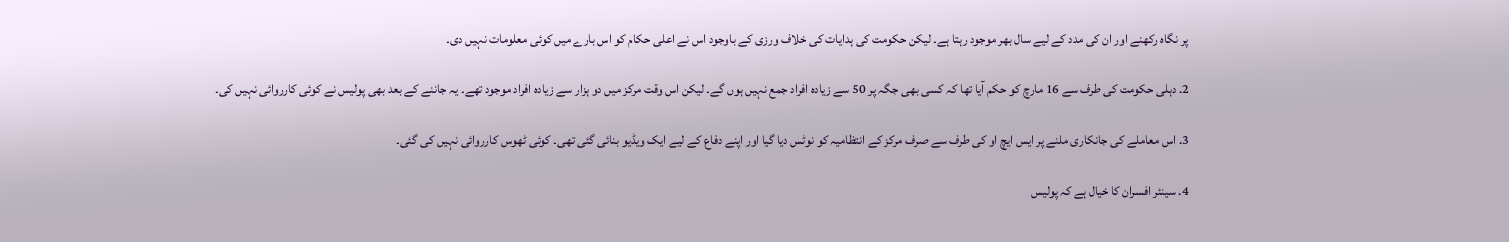پر نگاہ رکھنے اور ان کی مدد کے لیے سال بھر موجود رہتا ہے۔ لیکن حکومت کی ہدایات کی خلاف ورزی کے باوجود اس نے اعلی حکام کو اس بارے میں کوئی معلومات نہیں دی۔

2. دہلی حکومت کی طرف سے 16 مارچ کو حکم آیا تھا کہ کسی بھی جگہ پر 50 سے زیادہ افراد جمع نہیں ہوں گے۔ لیکن اس وقت مرکز میں دو ہزار سے زیادہ افراد موجود تھے۔ یہ جاننے کے بعد بھی پولیس نے کوئی کارروائی نہیں کی۔

3. اس معاملے کی جانکاری ملنے پر ایس ایچ او کی طرف سے صرف مرکز کے انتظامیہ کو نوٹس دیا گیا اور اپنے دفاع کے لیے ایک ویڈیو بنائی گئی تھی۔ کوئی ٹھوس کارروائی نہیں کی گئی۔

4. سینئر افسران کا خیال ہے کہ پولیس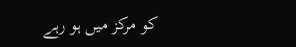کو مرکز میں ہو رہے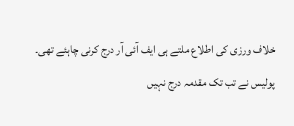خلاف ورزی کی اطلاع ملتے ہی ایف آئی آر درج کرنی چاہئے تھی۔ پولیس نے تب تک مقدمہ درج نہیں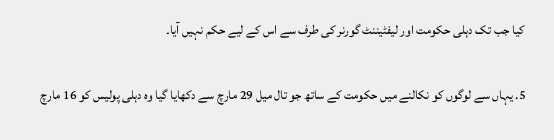کیا جب تک دہلی حکومت اور لیفٹیننٹ گورنر کی طرف سے اس کے لیے حکم نہیں آیا۔

5. یہاں سے لوگوں کو نکالنے میں حکومت کے ساتھ جو تال میل 29 مارچ سے دکھایا گیا وہ دہلی پولیس کو 16 مارچ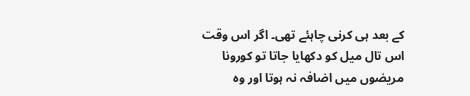کے بعد ہی کرنی چاہئے تھی۔ اگر اس وقت اس تال میل کو دکھایا جاتا تو کورونا مریضوں میں اضافہ نہ ہوتا اور وہ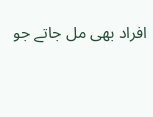افراد بھی مل جاتے جو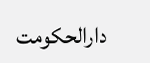دارالحکومت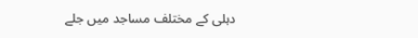دہلی کے مختلف مساجد میں جلے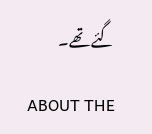گئے تھے۔

ABOUT THE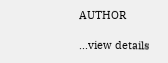AUTHOR

...view details